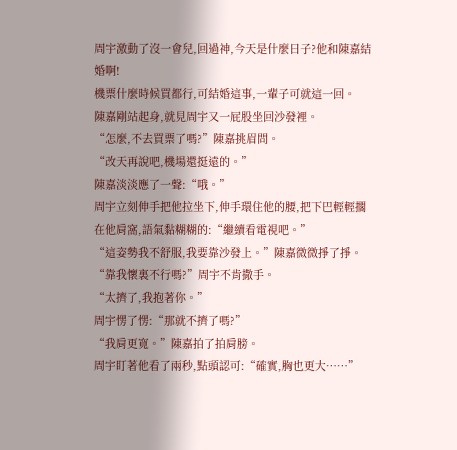周宇激動了沒一會兒,回過神,今天是什麼日子?他和陳嘉結婚啊!
機票什麼時候買都行,可結婚這事,一輩子可就這一回。
陳嘉剛站起身,就見周宇又一屁股坐回沙發裡。
“怎麼,不去買票了嗎?”陳嘉挑眉問。
“改天再說吧,機場還挺遠的。”
陳嘉淡淡應了一聲:“哦。”
周宇立刻伸手把他拉坐下,伸手環住他的腰,把下巴輕輕擱在他肩窩,語氣黏糊糊的:“繼續看電視吧。”
“這姿勢我不舒服,我要靠沙發上。”陳嘉微微掙了掙。
“靠我懷裏不行嗎?”周宇不肯撒手。
“太擠了,我抱著你。”
周宇愣了愣:“那就不擠了嗎?”
“我肩更寬。”陳嘉拍了拍肩膀。
周宇盯著他看了兩秒,點頭認可:“確實,胸也更大……”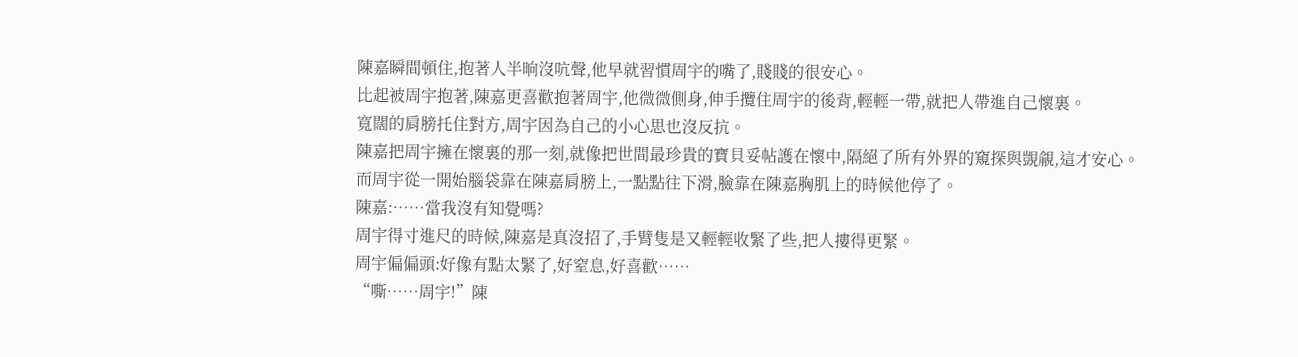陳嘉瞬間頓住,抱著人半晌沒吭聲,他早就習慣周宇的嘴了,賤賤的很安心。
比起被周宇抱著,陳嘉更喜歡抱著周宇,他微微側身,伸手攬住周宇的後背,輕輕一帶,就把人帶進自己懷裏。
寬闊的肩膀托住對方,周宇因為自己的小心思也沒反抗。
陳嘉把周宇擁在懷裏的那一刻,就像把世間最珍貴的寶貝妥帖護在懷中,隔絕了所有外界的窺探與覬覦,這才安心。
而周宇從一開始腦袋靠在陳嘉肩膀上,一點點往下滑,臉靠在陳嘉胸肌上的時候他停了。
陳嘉:……當我沒有知覺嗎?
周宇得寸進尺的時候,陳嘉是真沒招了,手臂隻是又輕輕收緊了些,把人摟得更緊。
周宇偏偏頭:好像有點太緊了,好窒息,好喜歡……
“嘶……周宇!”陳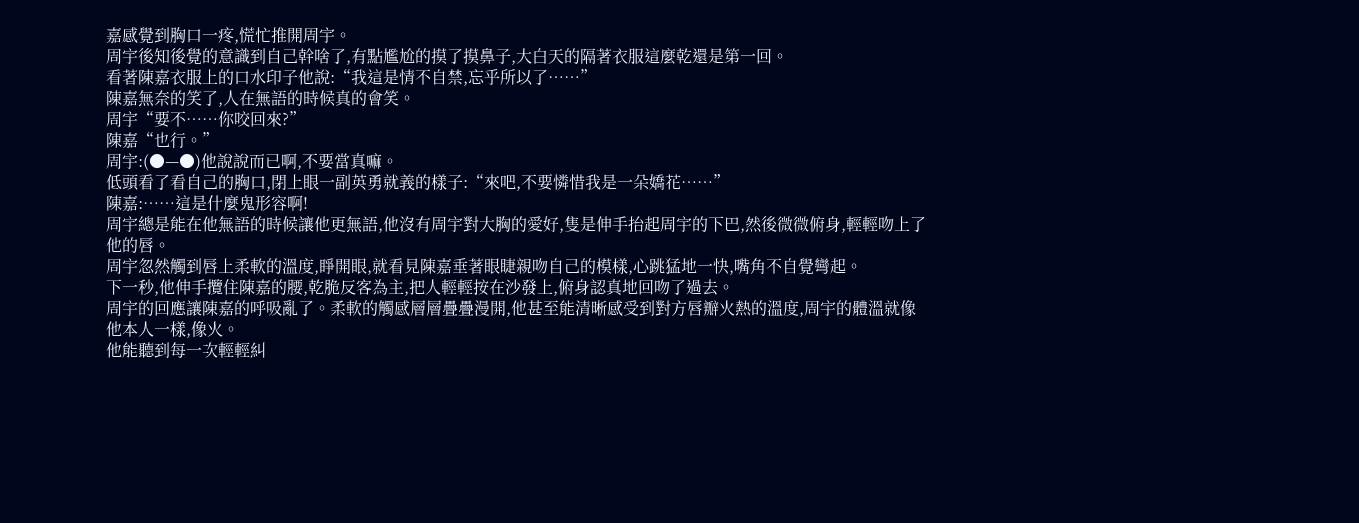嘉感覺到胸口一疼,慌忙推開周宇。
周宇後知後覺的意識到自己幹啥了,有點尷尬的摸了摸鼻子,大白天的隔著衣服這麼乾還是第一回。
看著陳嘉衣服上的口水印子他說:“我這是情不自禁,忘乎所以了……”
陳嘉無奈的笑了,人在無語的時候真的會笑。
周宇“要不……你咬回來?”
陳嘉“也行。”
周宇:(●—●)他說說而已啊,不要當真嘛。
低頭看了看自己的胸口,閉上眼一副英勇就義的樣子:“來吧,不要憐惜我是一朵嬌花……”
陳嘉:……這是什麼鬼形容啊!
周宇總是能在他無語的時候讓他更無語,他沒有周宇對大胸的愛好,隻是伸手抬起周宇的下巴,然後微微俯身,輕輕吻上了他的唇。
周宇忽然觸到唇上柔軟的溫度,睜開眼,就看見陳嘉垂著眼睫親吻自己的模樣,心跳猛地一快,嘴角不自覺彎起。
下一秒,他伸手攬住陳嘉的腰,乾脆反客為主,把人輕輕按在沙發上,俯身認真地回吻了過去。
周宇的回應讓陳嘉的呼吸亂了。柔軟的觸感層層疊疊漫開,他甚至能清晰感受到對方唇瓣火熱的溫度,周宇的體溫就像他本人一樣,像火。
他能聽到每一次輕輕糾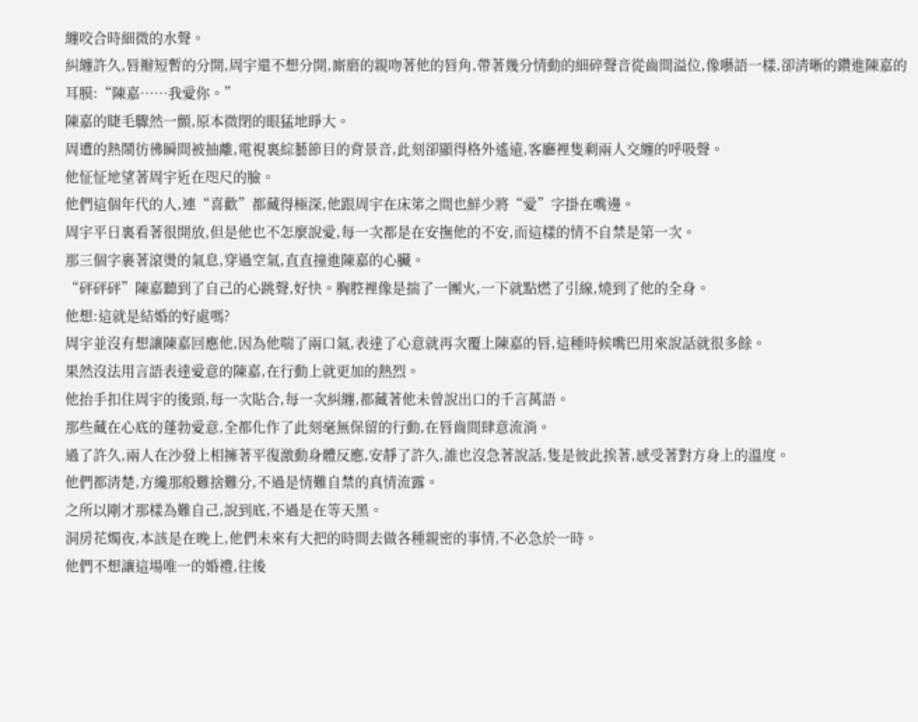纏咬合時細微的水聲。
糾纏許久,唇瓣短暫的分開,周宇還不想分開,廝磨的親吻著他的唇角,帶著幾分情動的細碎聲音從齒間溢位,像囈語一樣,卻清晰的鑽進陳嘉的耳膜:“陳嘉……我愛你。”
陳嘉的睫毛驟然一顫,原本微閉的眼猛地睜大。
周遭的熱鬧彷彿瞬間被抽離,電視裏綜藝節目的背景音,此刻卻顯得格外遙遠,客廳裡隻剩兩人交纏的呼吸聲。
他怔怔地望著周宇近在咫尺的臉。
他們這個年代的人,連“喜歡”都藏得極深,他跟周宇在床笫之間也鮮少將“愛”字掛在嘴邊。
周宇平日裏看著很開放,但是他也不怎麼說愛,每一次都是在安撫他的不安,而這樣的情不自禁是第一次。
那三個字裹著滾燙的氣息,穿過空氣,直直撞進陳嘉的心臟。
“砰砰砰”陳嘉聽到了自己的心跳聲,好快。胸腔裡像是揣了一團火,一下就點燃了引線,燒到了他的全身。
他想:這就是結婚的好處嗎?
周宇並沒有想讓陳嘉回應他,因為他喘了兩口氣,表達了心意就再次覆上陳嘉的唇,這種時候嘴巴用來說話就很多餘。
果然沒法用言語表達愛意的陳嘉,在行動上就更加的熱烈。
他抬手扣住周宇的後頸,每一次貼合,每一次糾纏,都藏著他未曾說出口的千言萬語。
那些藏在心底的蓬勃愛意,全都化作了此刻毫無保留的行動,在唇齒間肆意流淌。
過了許久,兩人在沙發上相擁著平復激動身體反應,安靜了許久,誰也沒急著說話,隻是彼此挨著,感受著對方身上的溫度。
他們都清楚,方纔那般難捨難分,不過是情難自禁的真情流露。
之所以剛才那樣為難自己,說到底,不過是在等天黑。
洞房花燭夜,本該是在晚上,他們未來有大把的時間去做各種親密的事情,不必急於一時。
他們不想讓這場唯一的婚禮,往後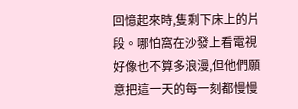回憶起來時,隻剩下床上的片段。哪怕窩在沙發上看電視好像也不算多浪漫,但他們願意把這一天的每一刻都慢慢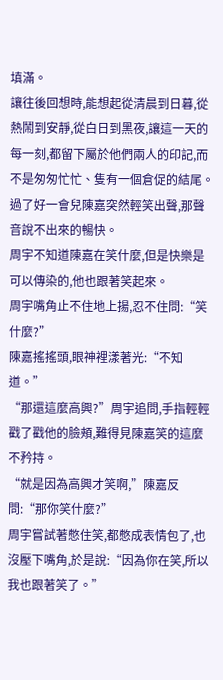填滿。
讓往後回想時,能想起從清晨到日暮,從熱鬧到安靜,從白日到黑夜,讓這一天的每一刻,都留下屬於他們兩人的印記,而不是匆匆忙忙、隻有一個倉促的結尾。
過了好一會兒陳嘉突然輕笑出聲,那聲音說不出來的暢快。
周宇不知道陳嘉在笑什麼,但是快樂是可以傳染的,他也跟著笑起來。
周宇嘴角止不住地上揚,忍不住問:“笑什麼?”
陳嘉搖搖頭,眼神裡漾著光:“不知道。”
“那還這麼高興?”周宇追問,手指輕輕戳了戳他的臉頰,難得見陳嘉笑的這麼不矜持。
“就是因為高興才笑啊,”陳嘉反問:“那你笑什麼?”
周宇嘗試著憋住笑,都憋成表情包了,也沒壓下嘴角,於是說:“因為你在笑,所以我也跟著笑了。”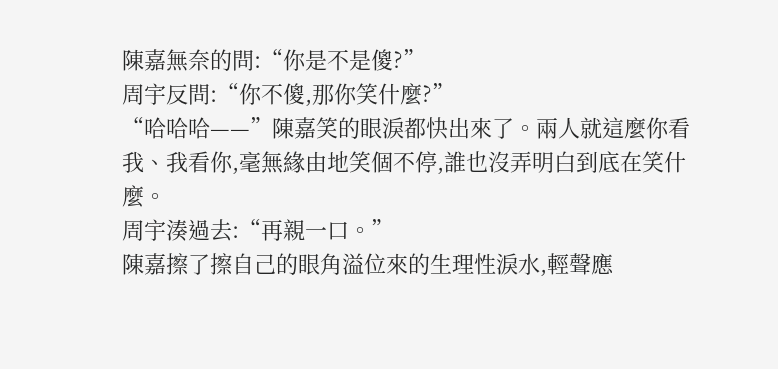陳嘉無奈的問:“你是不是傻?”
周宇反問:“你不傻,那你笑什麼?”
“哈哈哈——”陳嘉笑的眼淚都快出來了。兩人就這麼你看我、我看你,毫無緣由地笑個不停,誰也沒弄明白到底在笑什麼。
周宇湊過去:“再親一口。”
陳嘉擦了擦自己的眼角溢位來的生理性淚水,輕聲應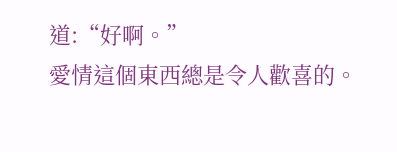道:“好啊。”
愛情這個東西總是令人歡喜的。